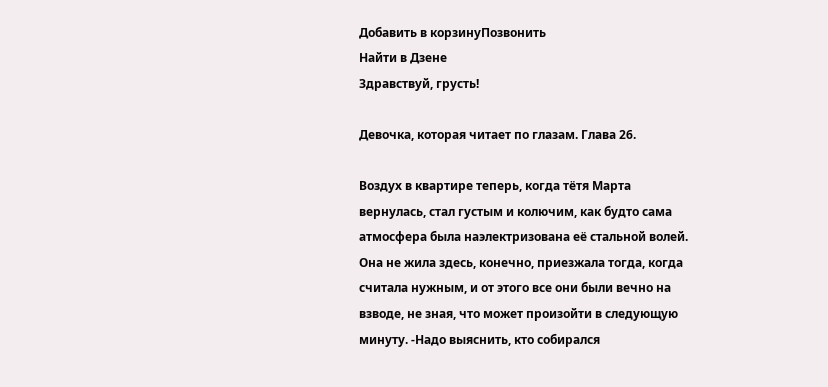Добавить в корзинуПозвонить
Найти в Дзене
Здравствуй, грусть!

Девочка, которая читает по глазам. Глава 26.

Воздух в квартире теперь, когда тётя Марта вернулась, стал густым и колючим, как будто сама атмосфера была наэлектризована её стальной волей. Она не жила здесь, конечно, приезжала тогда, когда считала нужным, и от этого все они были вечно на взводе, не зная, что может произойти в следующую минуту. -Надо выяснить, кто собирался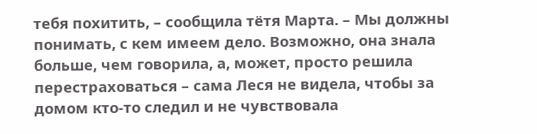тебя похитить, – сообщила тётя Марта. – Мы должны понимать, с кем имеем дело. Возможно, она знала больше, чем говорила, а, может, просто решила перестраховаться – сама Леся не видела, чтобы за домом кто-то следил и не чувствовала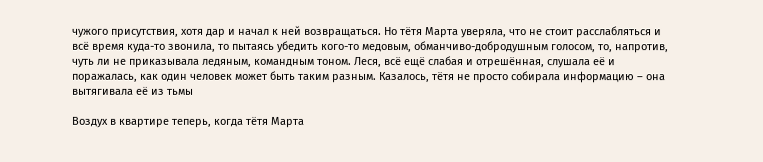чужого присутствия, хотя дар и начал к ней возвращаться. Но тётя Марта уверяла, что не стоит расслабляться и всё время куда-то звонила, то пытаясь убедить кого-то медовым, обманчиво-добродушным голосом, то, напротив, чуть ли не приказывала ледяным, командным тоном. Леся, всё ещё слабая и отрешённая, слушала её и поражалась, как один человек может быть таким разным. Казалось, тётя не просто собирала информацию – она вытягивала её из тьмы

Воздух в квартире теперь, когда тётя Марта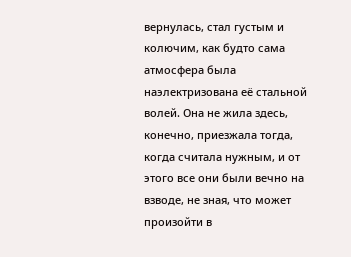вернулась, стал густым и колючим, как будто сама атмосфера была наэлектризована её стальной волей. Она не жила здесь, конечно, приезжала тогда, когда считала нужным, и от этого все они были вечно на взводе, не зная, что может произойти в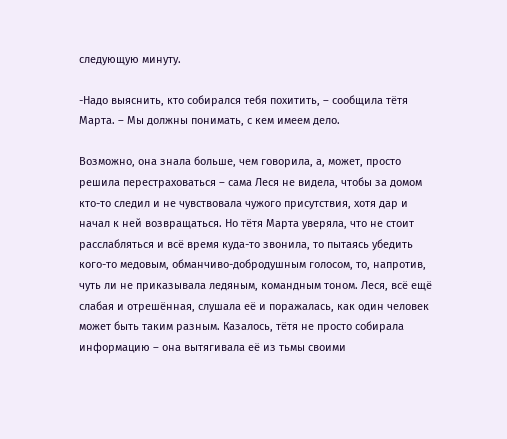следующую минуту.

-Надо выяснить, кто собирался тебя похитить, – сообщила тётя Марта. – Мы должны понимать, с кем имеем дело.

Возможно, она знала больше, чем говорила, а, может, просто решила перестраховаться – сама Леся не видела, чтобы за домом кто-то следил и не чувствовала чужого присутствия, хотя дар и начал к ней возвращаться. Но тётя Марта уверяла, что не стоит расслабляться и всё время куда-то звонила, то пытаясь убедить кого-то медовым, обманчиво-добродушным голосом, то, напротив, чуть ли не приказывала ледяным, командным тоном. Леся, всё ещё слабая и отрешённая, слушала её и поражалась, как один человек может быть таким разным. Казалось, тётя не просто собирала информацию – она вытягивала её из тьмы своими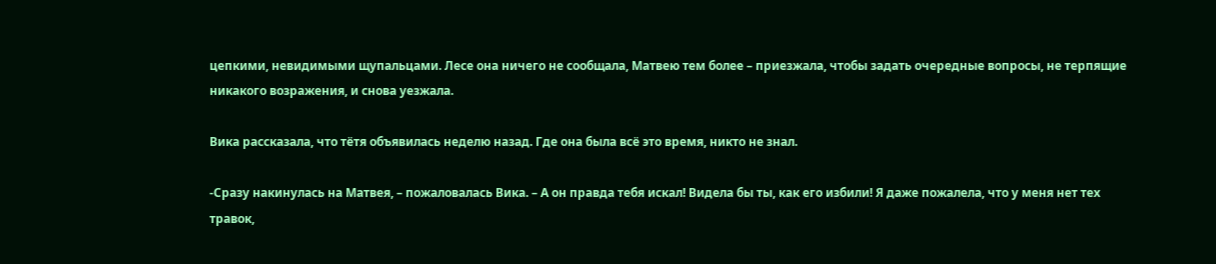цепкими, невидимыми щупальцами. Лесе она ничего не сообщала, Матвею тем более – приезжала, чтобы задать очередные вопросы, не терпящие никакого возражения, и снова уезжала.

Вика рассказала, что тётя объявилась неделю назад. Где она была всё это время, никто не знал.

-Сразу накинулась на Матвея, – пожаловалась Вика. – А он правда тебя искал! Видела бы ты, как его избили! Я даже пожалела, что у меня нет тех травок,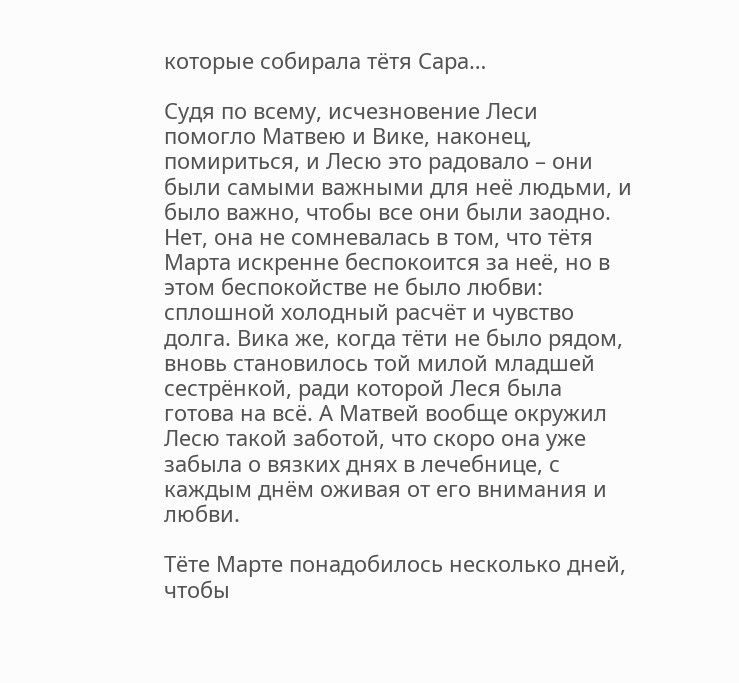которые собирала тётя Сара…

Судя по всему, исчезновение Леси помогло Матвею и Вике, наконец, помириться, и Лесю это радовало – они были самыми важными для неё людьми, и было важно, чтобы все они были заодно. Нет, она не сомневалась в том, что тётя Марта искренне беспокоится за неё, но в этом беспокойстве не было любви: сплошной холодный расчёт и чувство долга. Вика же, когда тёти не было рядом, вновь становилось той милой младшей сестрёнкой, ради которой Леся была готова на всё. А Матвей вообще окружил Лесю такой заботой, что скоро она уже забыла о вязких днях в лечебнице, с каждым днём оживая от его внимания и любви.

Тёте Марте понадобилось несколько дней, чтобы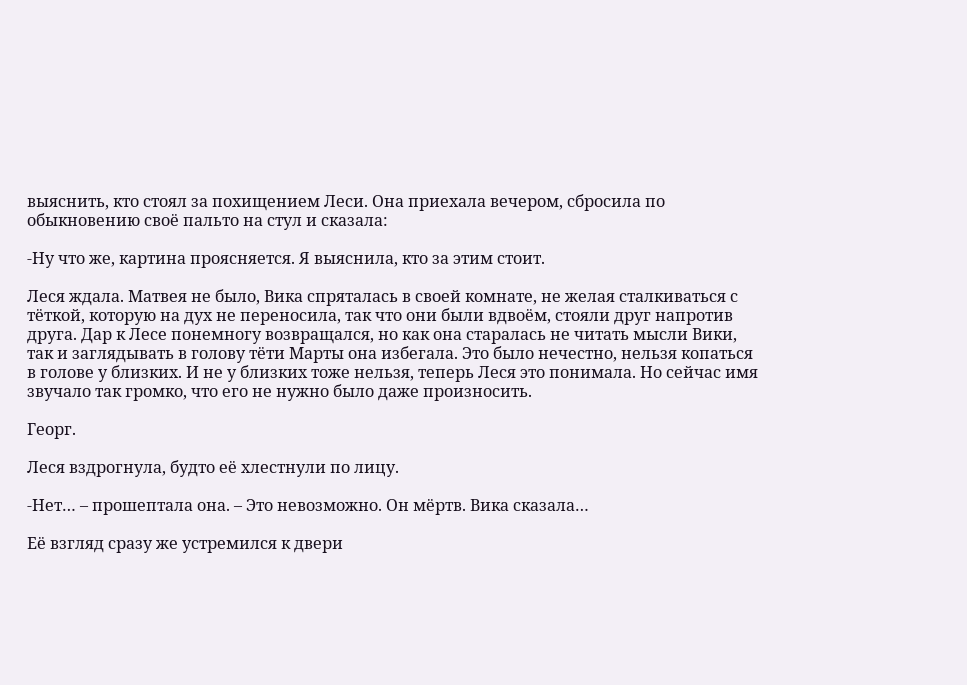выяснить, кто стоял за похищением Леси. Она приехала вечером, сбросила по обыкновению своё пальто на стул и сказала:

-Ну что же, картина проясняется. Я выяснила, кто за этим стоит.

Леся ждала. Матвея не было, Вика спряталась в своей комнате, не желая сталкиваться с тёткой, которую на дух не переносила, так что они были вдвоём, стояли друг напротив друга. Дар к Лесе понемногу возвращался, но как она старалась не читать мысли Вики, так и заглядывать в голову тёти Марты она избегала. Это было нечестно, нельзя копаться в голове у близких. И не у близких тоже нельзя, теперь Леся это понимала. Но сейчас имя звучало так громко, что его не нужно было даже произносить.

Георг.

Леся вздрогнула, будто её хлестнули по лицу.

-Нет… – прошептала она. – Это невозможно. Он мёртв. Вика сказала…

Её взгляд сразу же устремился к двери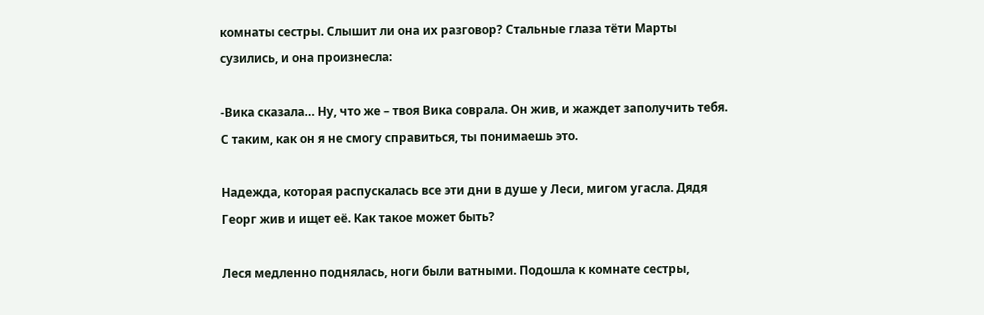комнаты сестры. Слышит ли она их разговор? Стальные глаза тёти Марты сузились, и она произнесла:

-Вика сказала… Ну, что же – твоя Вика соврала. Он жив, и жаждет заполучить тебя. С таким, как он я не смогу справиться, ты понимаешь это.

Надежда, которая распускалась все эти дни в душе у Леси, мигом угасла. Дядя Георг жив и ищет её. Как такое может быть?

Леся медленно поднялась, ноги были ватными. Подошла к комнате сестры,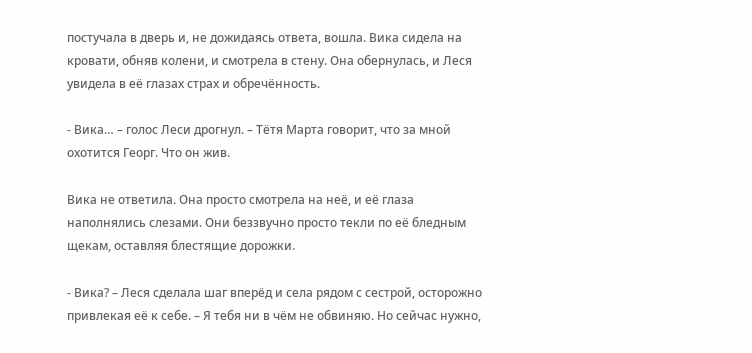постучала в дверь и, не дожидаясь ответа, вошла. Вика сидела на кровати, обняв колени, и смотрела в стену. Она обернулась, и Леся увидела в её глазах страх и обречённость.

- Вика… – голос Леси дрогнул. – Тётя Марта говорит, что за мной охотится Георг. Что он жив.

Вика не ответила. Она просто смотрела на неё, и её глаза наполнялись слезами. Они беззвучно просто текли по её бледным щекам, оставляя блестящие дорожки.

- Вика? – Леся сделала шаг вперёд и села рядом с сестрой, осторожно привлекая её к себе. – Я тебя ни в чём не обвиняю. Но сейчас нужно,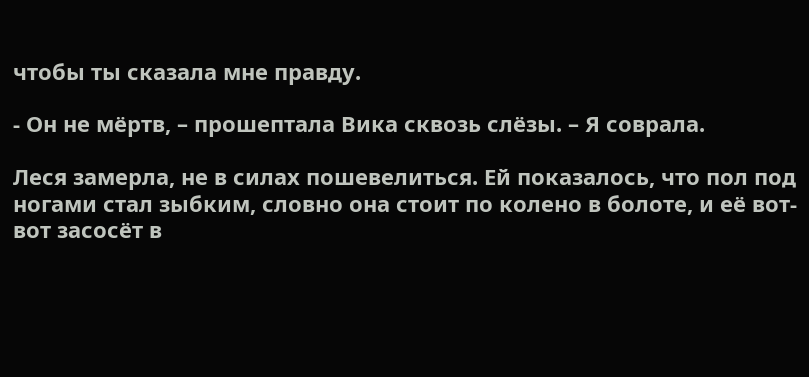чтобы ты сказала мне правду.

- Он не мёртв, – прошептала Вика сквозь слёзы. – Я соврала.

Леся замерла, не в силах пошевелиться. Ей показалось, что пол под ногами стал зыбким, словно она стоит по колено в болоте, и её вот-вот засосёт в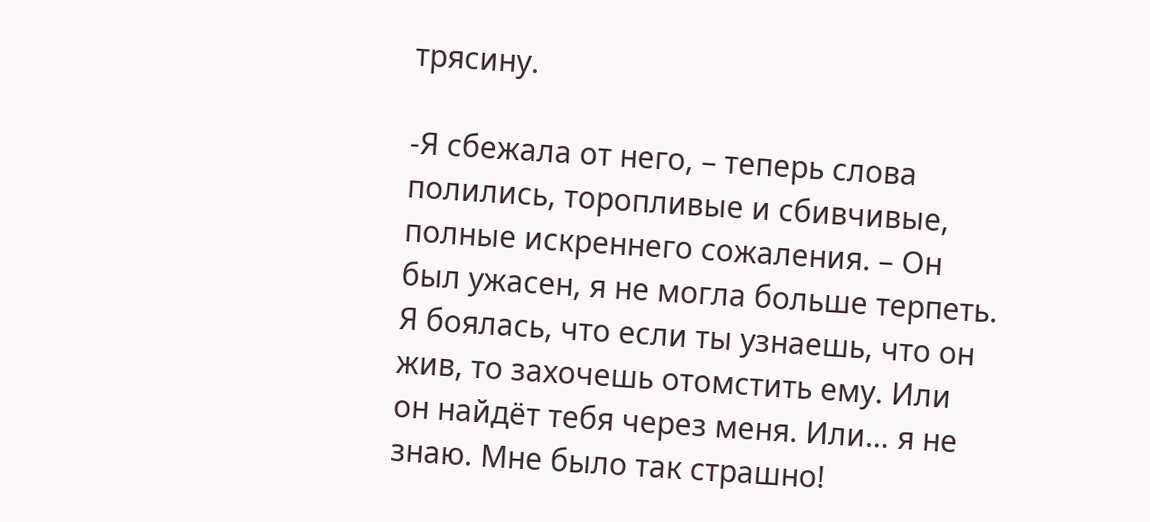трясину.

-Я сбежала от него, – теперь слова полились, торопливые и сбивчивые, полные искреннего сожаления. – Он был ужасен, я не могла больше терпеть. Я боялась, что если ты узнаешь, что он жив, то захочешь отомстить ему. Или он найдёт тебя через меня. Или… я не знаю. Мне было так страшно!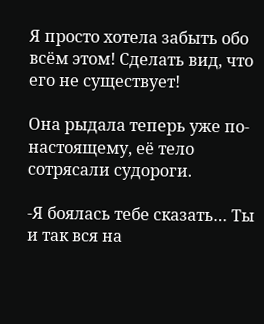Я просто хотела забыть обо всём этом! Сделать вид, что его не существует!

Она рыдала теперь уже по-настоящему, её тело сотрясали судороги.

-Я боялась тебе сказать… Ты и так вся на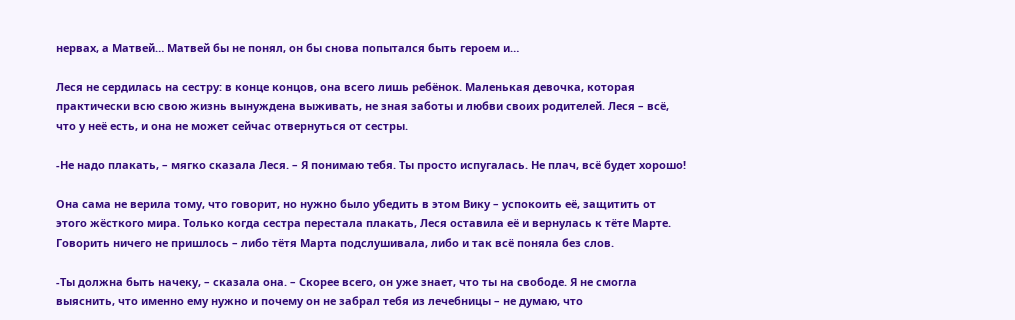нервах, а Матвей… Матвей бы не понял, он бы снова попытался быть героем и…

Леся не сердилась на сестру: в конце концов, она всего лишь ребёнок. Маленькая девочка, которая практически всю свою жизнь вынуждена выживать, не зная заботы и любви своих родителей. Леся – всё, что у неё есть, и она не может сейчас отвернуться от сестры.

-Не надо плакать, – мягко сказала Леся. – Я понимаю тебя. Ты просто испугалась. Не плач, всё будет хорошо!

Она сама не верила тому, что говорит, но нужно было убедить в этом Вику – успокоить её, защитить от этого жёсткого мира. Только когда сестра перестала плакать, Леся оставила её и вернулась к тёте Марте. Говорить ничего не пришлось – либо тётя Марта подслушивала, либо и так всё поняла без слов.

-Ты должна быть начеку, – сказала она. – Скорее всего, он уже знает, что ты на свободе. Я не смогла выяснить, что именно ему нужно и почему он не забрал тебя из лечебницы – не думаю, что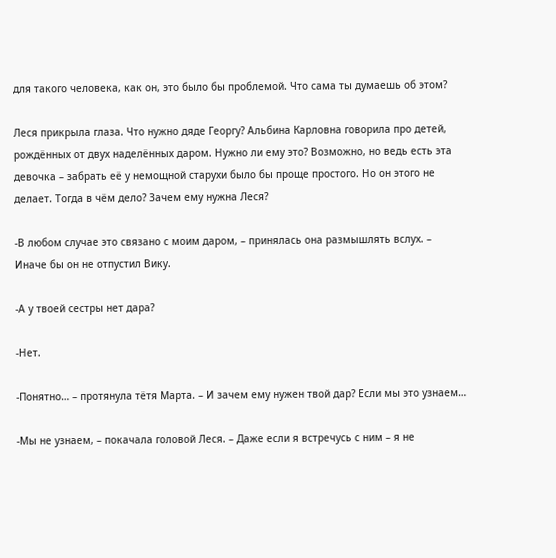для такого человека, как он, это было бы проблемой. Что сама ты думаешь об этом?

Леся прикрыла глаза. Что нужно дяде Георгу? Альбина Карловна говорила про детей, рождённых от двух наделённых даром. Нужно ли ему это? Возможно, но ведь есть эта девочка – забрать её у немощной старухи было бы проще простого. Но он этого не делает. Тогда в чём дело? Зачем ему нужна Леся?

-В любом случае это связано с моим даром, – принялась она размышлять вслух. – Иначе бы он не отпустил Вику.

-А у твоей сестры нет дара?

-Нет.

-Понятно… – протянула тётя Марта. – И зачем ему нужен твой дар? Если мы это узнаем…

-Мы не узнаем, – покачала головой Леся. – Даже если я встречусь с ним – я не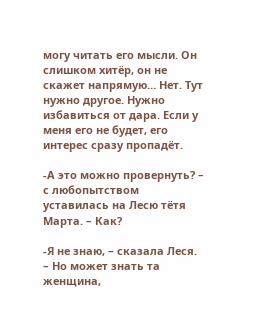могу читать его мысли. Он слишком хитёр, он не скажет напрямую… Нет. Тут нужно другое. Нужно избавиться от дара. Если у меня его не будет, его интерес сразу пропадёт.

-А это можно провернуть? – с любопытством уставилась на Лесю тётя Марта. – Как?

-Я не знаю, – сказала Леся. – Но может знать та женщина,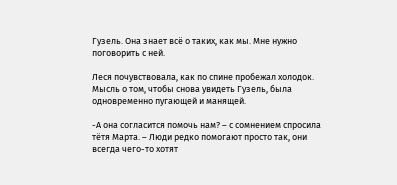Гузель. Она знает всё о таких, как мы. Мне нужно поговорить с ней.

Леся почувствовала, как по спине пробежал холодок. Мысль о том, чтобы снова увидеть Гузель, была одновременно пугающей и манящей.

-А она согласится помочь нам? – с сомнением спросила тётя Марта. – Люди редко помогают просто так, они всегда чего-то хотят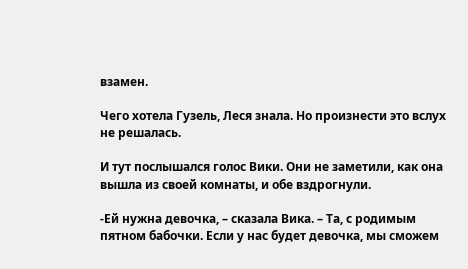взамен.

Чего хотела Гузель, Леся знала. Но произнести это вслух не решалась.

И тут послышался голос Вики. Они не заметили, как она вышла из своей комнаты, и обе вздрогнули.

-Ей нужна девочка, – сказала Вика. – Та, с родимым пятном бабочки. Если у нас будет девочка, мы сможем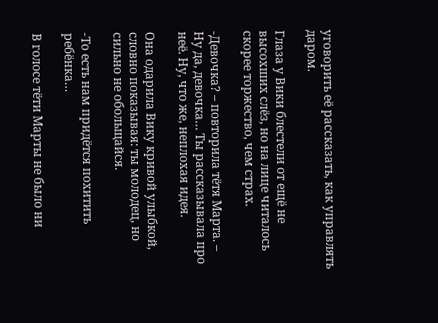уговорить её рассказать, как управлять даром.

Глаза у Вики блестели от ещё не высохших слёз, но на лице читалось скорее торжество, чем страх.

-Девочка? – повторила тётя Марта. – Ну да, девочка… Ты рассказывала про неё. Ну, что же, неплохая идея.

Она одарила Вику кривой улыбкой, словно показывая: ты молодец, но сильно не обольщайся.

-То есть нам придётся похитить ребёнка…

В голосе тёти Марты не было ни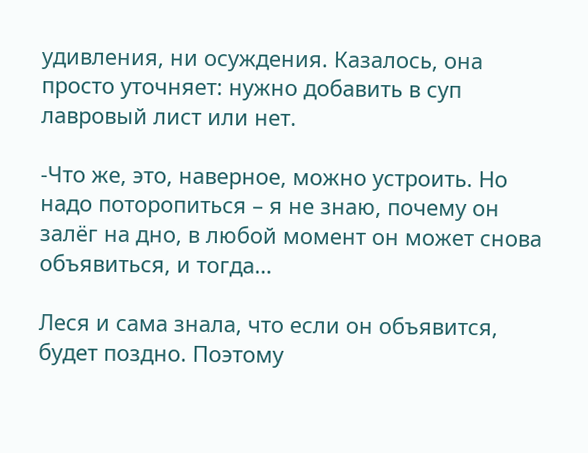удивления, ни осуждения. Казалось, она просто уточняет: нужно добавить в суп лавровый лист или нет.

-Что же, это, наверное, можно устроить. Но надо поторопиться – я не знаю, почему он залёг на дно, в любой момент он может снова объявиться, и тогда…

Леся и сама знала, что если он объявится, будет поздно. Поэтому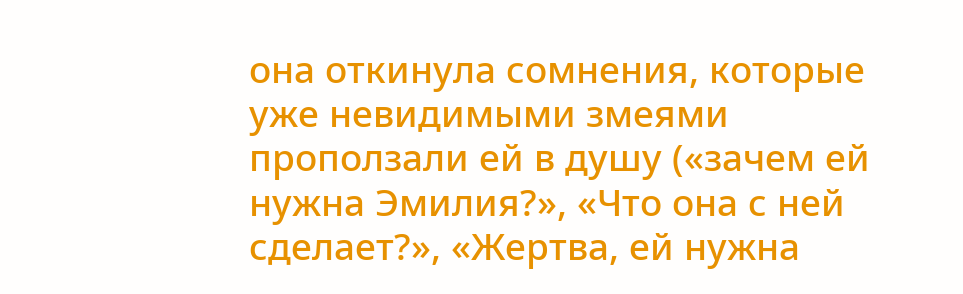она откинула сомнения, которые уже невидимыми змеями проползали ей в душу («зачем ей нужна Эмилия?», «Что она с ней сделает?», «Жертва, ей нужна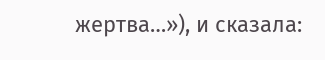жертва…»), и сказала: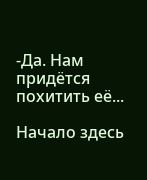-Да. Нам придётся похитить её...

Начало здесь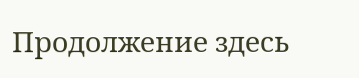Продолжение здесь